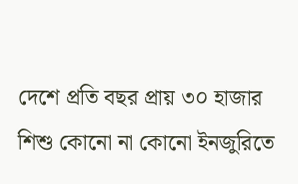দেশে প্রতি বছর প্রায় ৩০ হাজার শিশু কোনো না কোনো ইনজুরিতে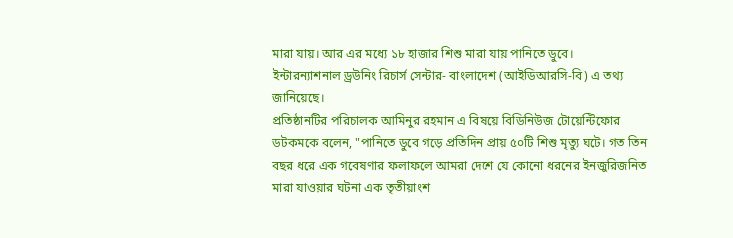মারা যায়। আর এর মধ্যে ১৮ হাজার শিশু মারা যায় পানিতে ডুবে।
ইন্টারন্যাশনাল ড্রউনিং রিচার্স সেন্টার- বাংলাদেশ (আইডিআরসি-বি) এ তথ্য জানিয়েছে।
প্রতিষ্ঠানটির পরিচালক আমিনুর রহমান এ বিষয়ে বিডিনিউজ টোয়েন্টিফোর ডটকমকে বলেন, "পানিতে ডুবে গড়ে প্রতিদিন প্রায় ৫০টি শিশু মৃত্যু ঘটে। গত তিন বছর ধরে এক গবেষণার ফলাফলে আমরা দেশে যে কোনো ধরনের ইনজুরিজনিত মারা যাওয়ার ঘটনা এক তৃতীয়াংশ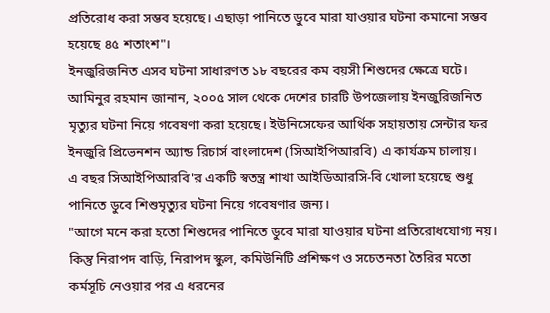প্রতিরোধ করা সম্ভব হয়েছে। এছাড়া পানিতে ডুবে মারা যাওয়ার ঘটনা কমানো সম্ভব হয়েছে ৪৫ শতাংশ"।
ইনজুরিজনিত এসব ঘটনা সাধারণত ১৮ বছরের কম বয়সী শিশুদের ক্ষেত্রে ঘটে।
আমিনুর রহমান জানান, ২০০৫ সাল থেকে দেশের চারটি উপজেলায় ইনজুরিজনিত মৃত্যুর ঘটনা নিয়ে গবেষণা করা হয়েছে। ইউনিসেফের আর্থিক সহায়তায় সেন্টার ফর ইনজুরি প্রিভেনশন অ্যান্ড রিচার্স বাংলাদেশ (সিআইপিআরবি) এ কার্যক্রম চালায়।
এ বছর সিআইপিআরবি'র একটি স্বতন্ত্র শাখা আইডিআরসি-বি খোলা হয়েছে শুধু পানিতে ডুবে শিশুমৃত্যুর ঘটনা নিয়ে গবেষণার জন্য।
"আগে মনে করা হতো শিশুদের পানিতে ডুবে মারা যাওয়ার ঘটনা প্রতিরোধযোগ্য নয়। কিন্তু নিরাপদ বাড়ি, নিরাপদ স্কুল, কমিউনিটি প্রশিক্ষণ ও সচেতনতা তৈরির মতো কর্মসূচি নেওয়ার পর এ ধরনের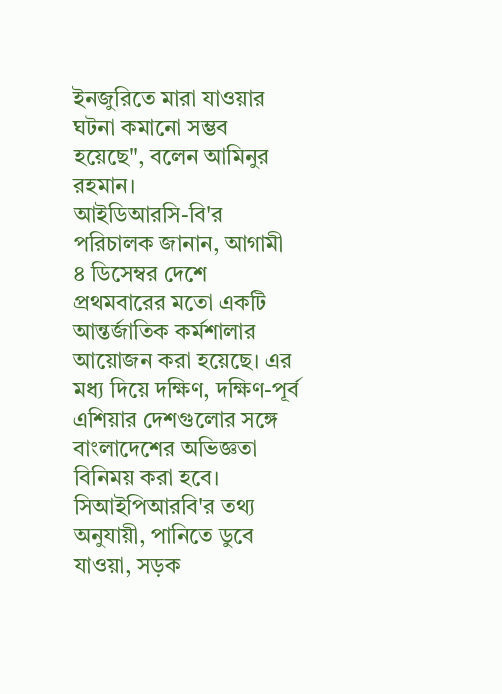ইনজুরিতে মারা যাওয়ার ঘটনা কমানো সম্ভব হয়েছে", বলেন আমিনুর রহমান।
আইডিআরসি-বি'র পরিচালক জানান, আগামী ৪ ডিসেম্বর দেশে প্রথমবারের মতো একটি আন্তর্জাতিক কর্মশালার আয়োজন করা হয়েছে। এর মধ্য দিয়ে দক্ষিণ, দক্ষিণ-পূর্ব এশিয়ার দেশগুলোর সঙ্গে বাংলাদেশের অভিজ্ঞতা বিনিময় করা হবে।
সিআইপিআরবি'র তথ্য অনুযায়ী, পানিতে ডুবে যাওয়া, সড়ক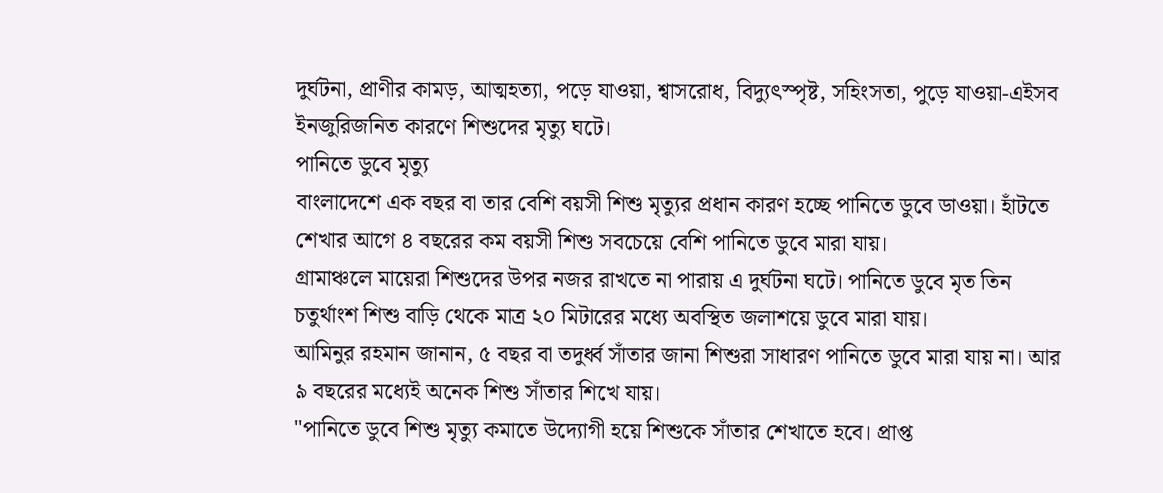দুর্ঘটনা, প্রাণীর কামড়, আত্মহত্যা, পড়ে যাওয়া, শ্বাসরোধ, বিদ্যুৎস্পৃষ্ট, সহিংসতা, পুড়ে যাওয়া-এইসব ইনজুরিজনিত কারণে শিশুদের মৃত্যু ঘটে।
পানিতে ডুবে মৃত্যু
বাংলাদেশে এক বছর বা তার বেশি বয়সী শিশু মৃত্যুর প্রধান কারণ হচ্ছে পানিতে ডুবে ডাওয়া। হাঁটতে শেখার আগে ৪ বছরের কম বয়সী শিশু সবচেয়ে বেশি পানিতে ডুবে মারা যায়।
গ্রামাঞ্চলে মায়েরা শিশুদের উপর নজর রাখতে না পারায় এ দুর্ঘটনা ঘটে। পানিতে ডুবে মৃত তিন চতুর্থাংশ শিশু বাড়ি থেকে মাত্র ২০ মিটারের মধ্যে অবস্থিত জলাশয়ে ডুবে মারা যায়।
আমিনুর রহমান জানান, ৫ বছর বা তদুর্ধ্ব সাঁতার জানা শিশুরা সাধারণ পানিতে ডুবে মারা যায় না। আর ৯ বছরের মধ্যেই অনেক শিশু সাঁতার শিখে যায়।
"পানিতে ডুবে শিশু মৃত্যু কমাতে উদ্যোগী হয়ে শিশুকে সাঁতার শেখাতে হবে। প্রাপ্ত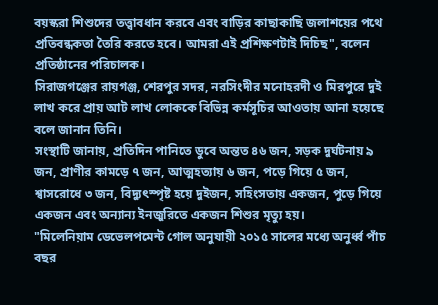বয়স্করা শিশুদের তত্ত্বাবধান করবে এবং বাড়ির কাছাকাছি জলাশয়ের পথে প্রতিবন্ধকতা তৈরি করতে হবে। আমরা এই প্রশিক্ষণটাই দিচিছ", বলেন প্রতিষ্ঠানের পরিচালক।
সিরাজগঞ্জের রায়গঞ্জ, শেরপুর সদর, নরসিংদীর মনোহরদী ও মিরপুরে দুই লাখ করে প্রায় আট লাখ লোককে বিভিন্ন কর্মসূচির আওতায় আনা হয়েছে বলে জানান তিনি।
সংস্থাটি জানায়, প্রতিদিন পানিতে ডুবে অন্তত ৪৬ জন, সড়ক দুর্ঘটনায় ৯ জন, প্রাণীর কামড়ে ৭ জন, আত্মহত্যায় ৬ জন, পড়ে গিয়ে ৫ জন, শ্বাসরোধে ৩ জন, বিদ্যুৎস্পৃষ্ট হয়ে দুইজন, সহিংসতায় একজন, পুড়ে গিয়ে একজন এবং অন্যান্য ইনজুরিতে একজন শিশুর মৃত্যু হয়।
"মিলেনিয়াম ডেভেলপমেন্ট গোল অনুযায়ী ২০১৫ সালের মধ্যে অনুর্ধ্ব পাঁচ বছর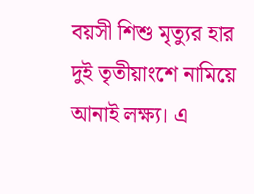বয়সী শিশু মৃত্যুর হার দুই তৃতীয়াংশে নামিয়ে আনাই লক্ষ্য। এ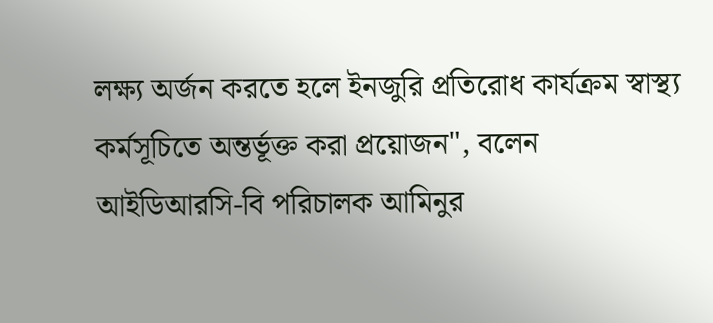লক্ষ্য অর্জন করতে হলে ইনজুরি প্রতিরোধ কার্যক্রম স্বাস্থ্য কর্মসূচিতে অন্তর্ভূক্ত করা প্রয়োজন", বলেন আইডিআরসি-বি পরিচালক আমিনুর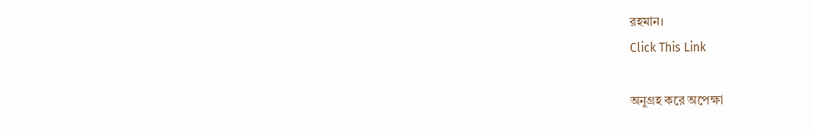রহমান।
Click This Link

অনুগ্রহ করে অপেক্ষা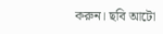করুন। ছবি আটো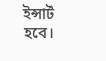ইন্সার্ট হবে।